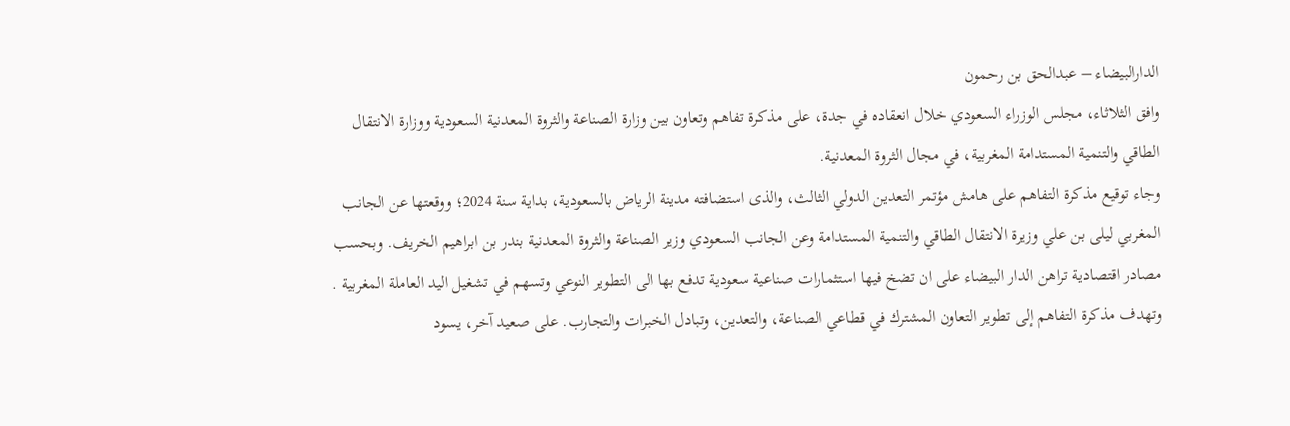الدارالبيضاء – عبدالحق بن رحمون
وافق الثلاثاء، مجلس الوزراء السعودي خلال انعقاده في جدة، على مذكرة تفاهم وتعاون بين وزارة الصناعة والثروة المعدنية السعودية ووزارة الانتقال الطاقي والتنمية المستدامة المغربية، في مجال الثروة المعدنية.
وجاء توقيع مذكرة التفاهم على هامش مؤتمر التعدين الدولي الثالث، والذى استضافته مدينة الرياض بالسعودية، بداية سنة 2024؛ ووقعتها عن الجانب المغربي ليلى بن علي وزيرة الانتقال الطاقي والتنمية المستدامة وعن الجانب السعودي وزير الصناعة والثروة المعدنية بندر بن ابراهيم الخريف. وبحسب مصادر اقتصادية تراهن الدار البيضاء على ان تضخ فيها استثمارات صناعية سعودية تدفع بها الى التطوير النوعي وتسهم في تشغيل اليد العاملة المغربية .
وتهدف مذكرة التفاهم إلى تطوير التعاون المشترك في قطاعي الصناعة، والتعدين، وتبادل الخبرات والتجارب. على صعيد آخر، يسود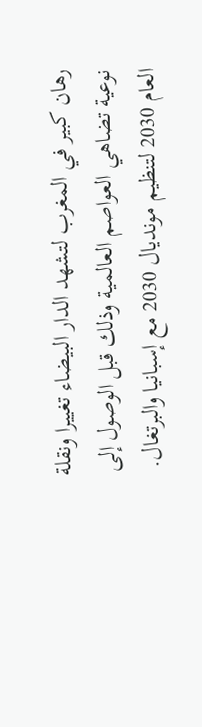رهان كبير في المغرب لتشهد الدار البيضاء تغييرا ونقلة نوعية تضاهي العواصم العالمية وذلك قبل الوصول إلى العام 2030 لتنظيم مونديال 2030 مع إسبانيا والبرتغال.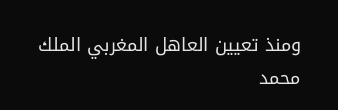ومنذ تعيين العاهل المغربي الملك محمد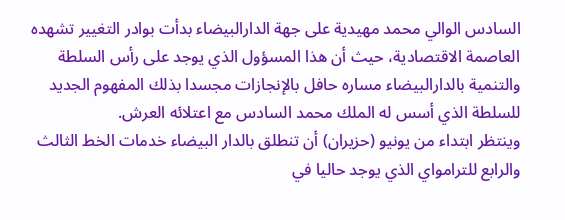السادس الوالي محمد مهيدية على جهة الدارالبيضاء بدأت بوادر التغيير تشهده العاصمة الاقتصادية، حيث أن هذا المسؤول الذي يوجد على رأس السلطة والتنمية بالدارالبيضاء مساره حافل بالإنجازات مجسدا بذلك المفهوم الجديد للسلطة الذي أسس له الملك محمد السادس مع اعتلائه العرش.
وينتظر ابتداء من يونيو (حزيران) أن تنطلق بالدار البيضاء خدمات الخط الثالث والرابع للترامواي الذي يوجد حاليا في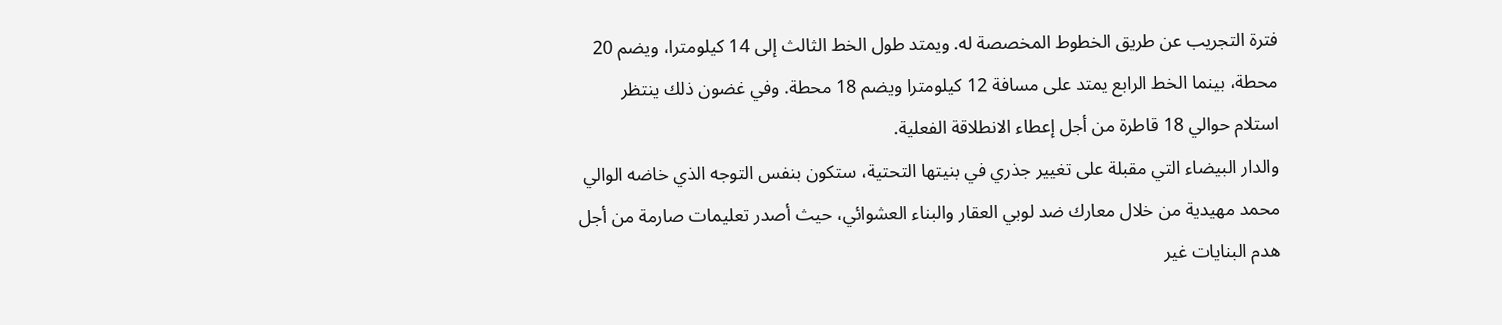فترة التجريب عن طريق الخطوط المخصصة له. ويمتد طول الخط الثالث إلى 14 كيلومترا، ويضم 20 محطة، بينما الخط الرابع يمتد على مسافة 12 كيلومترا ويضم 18 محطة. وفي غضون ذلك ينتظر استلام حوالي 18 قاطرة من أجل إعطاء الانطلاقة الفعلية.
والدار البيضاء التي مقبلة على تغيير جذري في بنيتها التحتية، ستكون بنفس التوجه الذي خاضه الوالي محمد مهيدية من خلال معارك ضد لوبي العقار والبناء العشوائي، حيث أصدر تعليمات صارمة من أجل هدم البنايات غير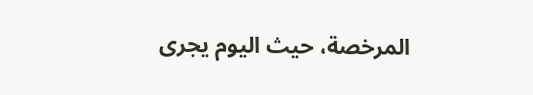المرخصة، حيث اليوم يجرى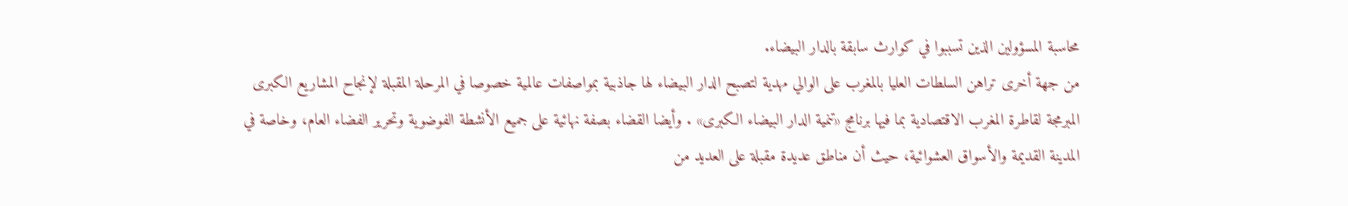محاسبة المسؤولين الذين تسببوا في كوارث سابقة بالدار البيضاء.
من جهة أخرى تراهن السلطات العليا بالمغرب على الوالي مهدية لتصبح الدار البيضاء لها جاذبية بمواصفات عالمية خصوصا في المرحلة المقبلة لإنجاح المشاريع الكبرى المبرمجة لقاطرة المغرب الاقتصادية بما فيها برنامج «تنمية الدار البيضاء الكبرى» . وأيضا القضاء بصفة نهائية على جميع الأنشطة الفوضوية وتحرير الفضاء العام، وخاصة في المدينة القديمة والأسواق العشوائية، حيث أن مناطق عديدة مقبلة على العديد من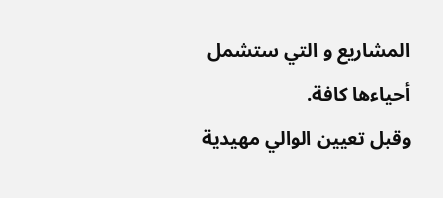المشاريع و التي ستشمل أحياءها كافة.
وقبل تعيين الوالي مهيدية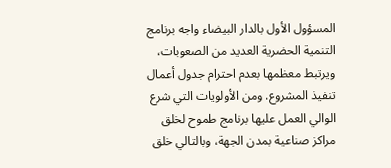المسؤول الأول بالدار البيضاء واجه برنامج التنمية الحضرية العديد من الصعوبات، ويرتبط معظمها بعدم احترام جدول أعمال تنفيذ المشروع. ومن الأولويات التي شرع الوالي العمل عليها برنامج طموح لخلق مراكز صناعية بمدن الجهة، وبالتالي خلق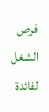فرص الشغل لفائدة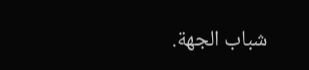شباب الجهة.